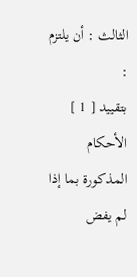الثالث : أن يلتزم :
بتقييد [ 1 ] الأحكام المذكورة بما إذا لم يفض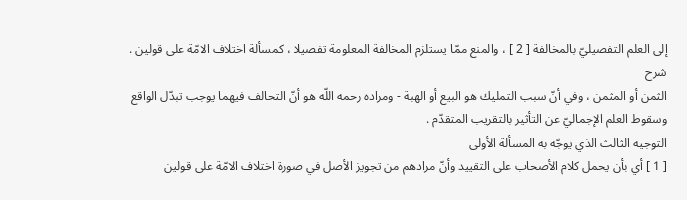إلى العلم التفصيليّ بالمخالفة [ 2 ] ، والمنع ممّا يستلزم المخالفة المعلومة تفصيلا ، كمسألة اختلاف الامّة على قولين .
شرح
الثمن أو المثمن ، وفي أنّ سبب التمليك هو البيع أو الهبة - ومراده رحمه اللّه هو أنّ التحالف فيهما يوجب تبدّل الواقع وسقوط العلم الإجماليّ عن التأثير بالتقريب المتقدّم .
التوجيه الثالث الذي يوجّه به المسألة الأولى
[ 1 ] أي بأن يحمل كلام الأصحاب على التقييد وأنّ مرادهم من تجويز الأصل في صورة اختلاف الامّة على قولين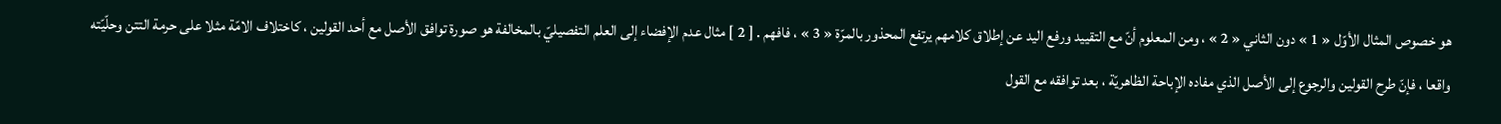هو خصوص المثال الأوّل « 1 » دون الثاني « 2 » ، ومن المعلوم أنّ مع التقييد ورفع اليد عن إطلاق كلامهم يرتفع المحذور بالمرّة « 3 » ، فافهم . [ 2 ] مثال عدم الإفضاء إلى العلم التفصيليّ بالمخالفة هو صورة توافق الأصل مع أحد القولين ، كاختلاف الامّة مثلا على حرمة التتن وحلّيّته واقعا ، فإنّ طرح القولين والرجوع إلى الأصل الذي مفاده الإباحة الظاهريّة ، بعد توافقه مع القول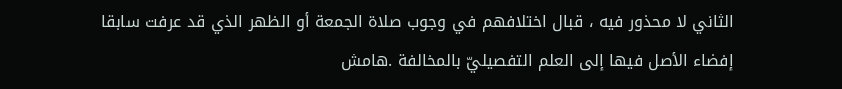الثاني لا محذور فيه ، قبال اختلافهم في وجوب صلاة الجمعة أو الظهر الذي قد عرفت سابقا إفضاء الأصل فيها إلى العلم التفصيليّ بالمخالفة .هامش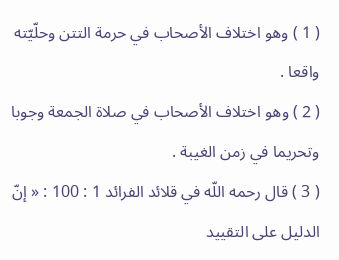( 1 ) وهو اختلاف الأصحاب في حرمة التتن وحلّيّته واقعا .
( 2 ) وهو اختلاف الأصحاب في صلاة الجمعة وجوبا وتحريما في زمن الغيبة .
( 3 ) قال رحمه اللّه في قلائد الفرائد 1 : 100 : « إنّ الدليل على التقييد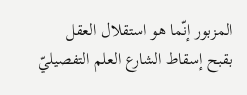المزبور إنّما هو استقلال العقل بقبح إسقاط الشارع العلم التفصيليّ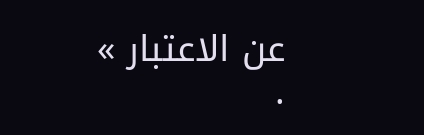عن الاعتبار » .